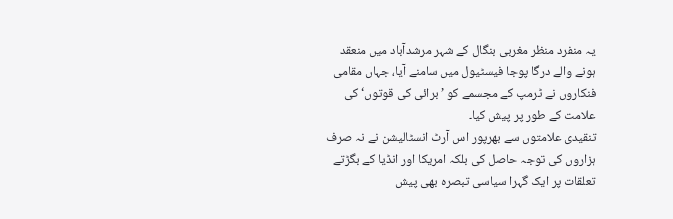یہ منفرد منظر مغربی بنگال کے شہر مرشدآباد میں منعقد ہونے والے درگا پوجا فیسٹیول میں سامنے آیا، جہاں مقامی فنکاروں نے ٹرمپ کے مجسمے کو ’برائی کی قوتوں‘ کی علامت کے طور پر پیش کیا۔
تنقیدی علامتوں سے بھرپور اس آرٹ انسٹالیشن نے نہ صرف ہزاروں کی توجہ حاصل کی بلکہ امریکا اور انڈیا کے بگڑتے تعلقات پر ایک گہرا سیاسی تبصرہ بھی پیش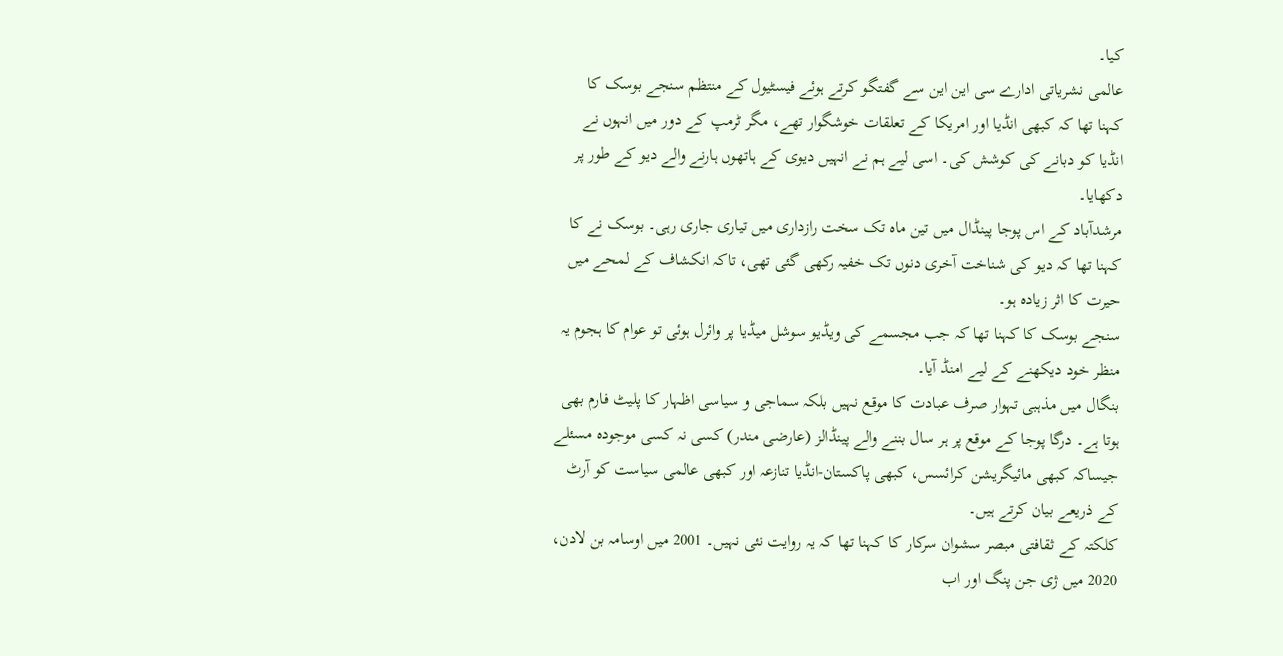کیا۔
عالمی نشریاتی ادارے سی این این سے گفتگو کرتے ہوئے فیسٹیول کے منتظم سنجے بوسک کا کہنا تھا کہ کبھی انڈیا اور امریکا کے تعلقات خوشگوار تھے، مگر ٹرمپ کے دور میں انہوں نے انڈیا کو دبانے کی کوشش کی۔ اسی لیے ہم نے انہیں دیوی کے ہاتھوں ہارنے والے دیو کے طور پر دکھایا۔
مرشدآباد کے اس پوجا پینڈال میں تین ماہ تک سخت رازداری میں تیاری جاری رہی۔ بوسک نے کا کہنا تھا کہ دیو کی شناخت آخری دنوں تک خفیہ رکھی گئی تھی، تاکہ انکشاف کے لمحے میں حیرت کا اثر زیادہ ہو۔
سنجے بوسک کا کہنا تھا کہ جب مجسمے کی ویڈیو سوشل میڈیا پر وائرل ہوئی تو عوام کا ہجوم یہ منظر خود دیکھنے کے لیے امنڈ آیا۔
بنگال میں مذہبی تہوار صرف عبادت کا موقع نہیں بلکہ سماجی و سیاسی اظہار کا پلیٹ فارم بھی ہوتا ہے۔ درگا پوجا کے موقع پر ہر سال بننے والے پینڈالز (عارضی مندر) کسی نہ کسی موجودہ مسئلے جیساکہ کبھی مائیگریشن کرائسس، کبھی پاکستان-انڈیا تنازعہ اور کبھی عالمی سیاست کو آرٹ کے ذریعے بیان کرتے ہیں۔
کلکتہ کے ثقافتی مبصر سشوان سرکار کا کہنا تھا کہ یہ روایت نئی نہیں۔ 2001 میں اوسامہ بن لادن، 2020 میں ژی جن پنگ اور اب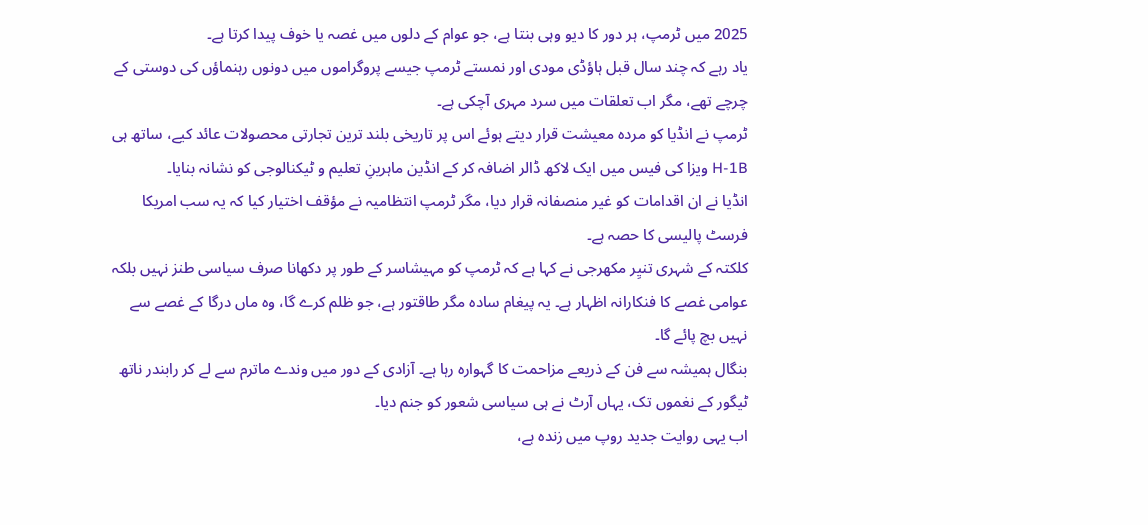2025 میں ٹرمپ، ہر دور کا دیو وہی بنتا ہے، جو عوام کے دلوں میں غصہ یا خوف پیدا کرتا ہے۔
یاد رہے کہ چند سال قبل ہاؤڈی مودی اور نمستے ٹرمپ جیسے پروگراموں میں دونوں رہنماؤں کی دوستی کے چرچے تھے، مگر اب تعلقات میں سرد مہری آچکی ہے۔
ٹرمپ نے انڈیا کو مردہ معیشت قرار دیتے ہوئے اس پر تاریخی بلند ترین تجارتی محصولات عائد کیے، ساتھ ہی H-1B ویزا کی فیس میں ایک لاکھ ڈالر اضافہ کر کے انڈین ماہرینِ تعلیم و ٹیکنالوجی کو نشانہ بنایا۔
انڈیا نے ان اقدامات کو غیر منصفانہ قرار دیا، مگر ٹرمپ انتظامیہ نے مؤقف اختیار کیا کہ یہ سب امریکا فرسٹ پالیسی کا حصہ ہے۔
کلکتہ کے شہری تنیِر مکھرجی نے کہا ہے کہ ٹرمپ کو مہیشاسر کے طور پر دکھانا صرف سیاسی طنز نہیں بلکہ عوامی غصے کا فنکارانہ اظہار ہے۔ یہ پیغام سادہ مگر طاقتور ہے، جو ظلم کرے گا، وہ ماں درگا کے غصے سے نہیں بچ پائے گا۔
بنگال ہمیشہ سے فن کے ذریعے مزاحمت کا گہوارہ رہا ہے۔ آزادی کے دور میں وندے ماترم سے لے کر رابندر ناتھ ٹیگور کے نغموں تک، یہاں آرٹ نے ہی سیاسی شعور کو جنم دیا۔
اب یہی روایت جدید روپ میں زندہ ہے،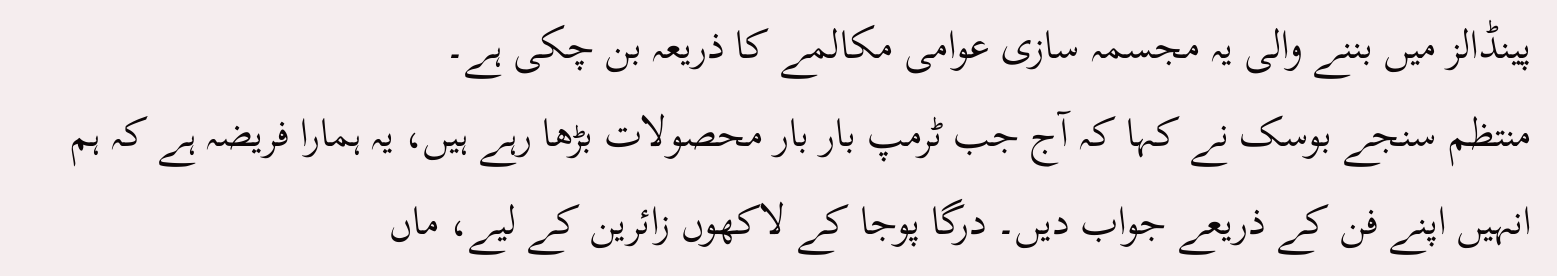پینڈالز میں بننے والی یہ مجسمہ سازی عوامی مکالمے کا ذریعہ بن چکی ہے۔
منتظم سنجے بوسک نے کہا کہ آج جب ٹرمپ بار بار محصولات بڑھا رہے ہیں، یہ ہمارا فریضہ ہے کہ ہم انہیں اپنے فن کے ذریعے جواب دیں۔ درگا پوجا کے لاکھوں زائرین کے لیے، ماں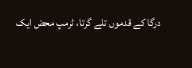درگا کے قدموں تلے گرتا، ٹرمپ محض ایک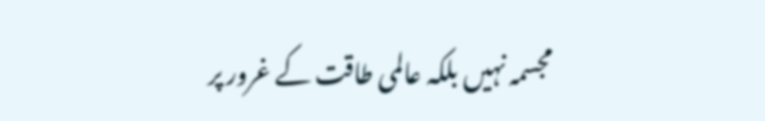مجسمہ نہیں بلکہ عالمی طاقت کے غرور پر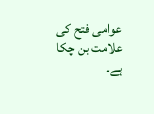عوامی فتح کی علامت بن چکا ہے۔